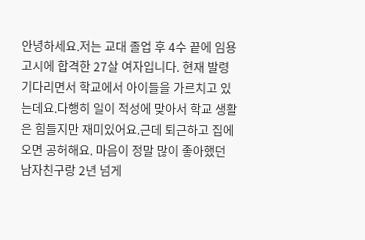안녕하세요.저는 교대 졸업 후 4수 끝에 임용고시에 합격한 27살 여자입니다. 현재 발령 기다리면서 학교에서 아이들을 가르치고 있는데요.다행히 일이 적성에 맞아서 학교 생활은 힘들지만 재미있어요.근데 퇴근하고 집에 오면 공허해요. 마음이 정말 많이 좋아했던 남자친구랑 2년 넘게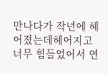만나다가 작년에 헤어졌는데헤어지고 너무 힘들었어서 연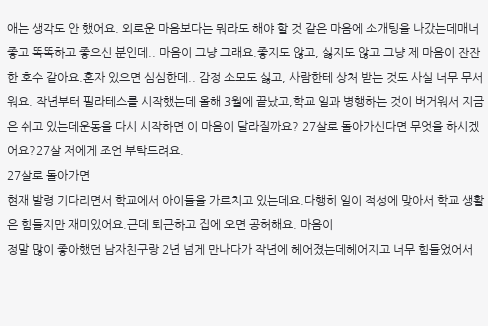애는 생각도 안 했어요. 외로운 마음보다는 뭐라도 해야 할 것 같은 마음에 소개팅을 나갔는데매너 좋고 똑똑하고 좋으신 분인데.. 마음이 그냥 그래요.좋지도 않고, 싫지도 않고 그냥 제 마음이 잔잔한 호수 같아요.혼자 있으면 심심한데.. 감정 소모도 싫고, 사람한테 상처 받는 것도 사실 너무 무서워요. 작년부터 필라테스를 시작했는데 올해 3월에 끝났고,학교 일과 병행하는 것이 버거워서 지금은 쉬고 있는데운동을 다시 시작하면 이 마음이 달라질까요? 27살로 돌아가신다면 무엇을 하시겠어요?27살 저에게 조언 부탁드려요.
27살로 돌아가면
현재 발령 기다리면서 학교에서 아이들을 가르치고 있는데요.다행히 일이 적성에 맞아서 학교 생활은 힘들지만 재미있어요.근데 퇴근하고 집에 오면 공허해요. 마음이
정말 많이 좋아했던 남자친구랑 2년 넘게 만나다가 작년에 헤어졌는데헤어지고 너무 힘들었어서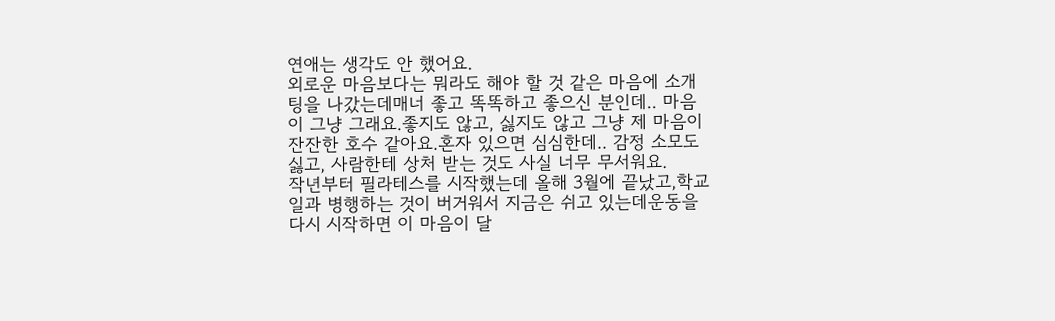연애는 생각도 안 했어요.
외로운 마음보다는 뭐라도 해야 할 것 같은 마음에 소개팅을 나갔는데매너 좋고 똑똑하고 좋으신 분인데.. 마음이 그냥 그래요.좋지도 않고, 싫지도 않고 그냥 제 마음이 잔잔한 호수 같아요.혼자 있으면 심심한데.. 감정 소모도 싫고, 사람한테 상처 받는 것도 사실 너무 무서워요.
작년부터 필라테스를 시작했는데 올해 3월에 끝났고,학교 일과 병행하는 것이 버거워서 지금은 쉬고 있는데운동을 다시 시작하면 이 마음이 달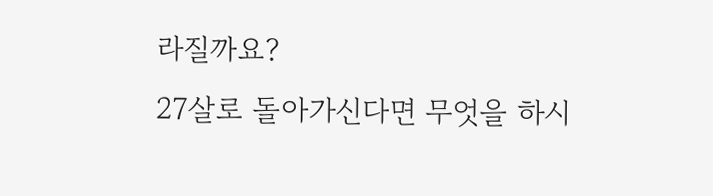라질까요?
27살로 돌아가신다면 무엇을 하시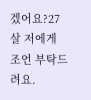겠어요?27살 저에게 조언 부탁드려요.